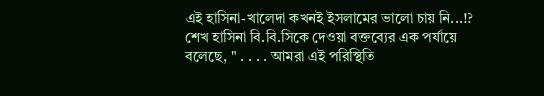এই হাসিনা-খালেদা কখনই ইসলামের ভালো চায় নি...!?
শেখ হাসিনা বি.বি.সিকে দেওয়া বক্তব্যের এক পর্যায়ে বলেছে, " . . . . আমরা এই পরিস্থিতি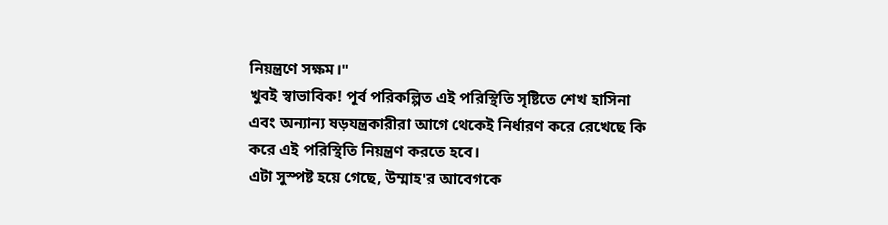নিয়ন্ত্রণে সক্ষম।"
খুবই স্বাভাবিক! পূর্ব পরিকল্পিত এই পরিস্থিতি সৃষ্টিতে শেখ হাসিনা এবং অন্যান্য ষড়যন্ত্রকারীরা আগে থেকেই নির্ধারণ করে রেখেছে কি করে এই পরিস্থিতি নিয়ন্ত্রণ করতে হবে।
এটা সুস্পষ্ট হয়ে গেছে, উম্মাহ'র আবেগকে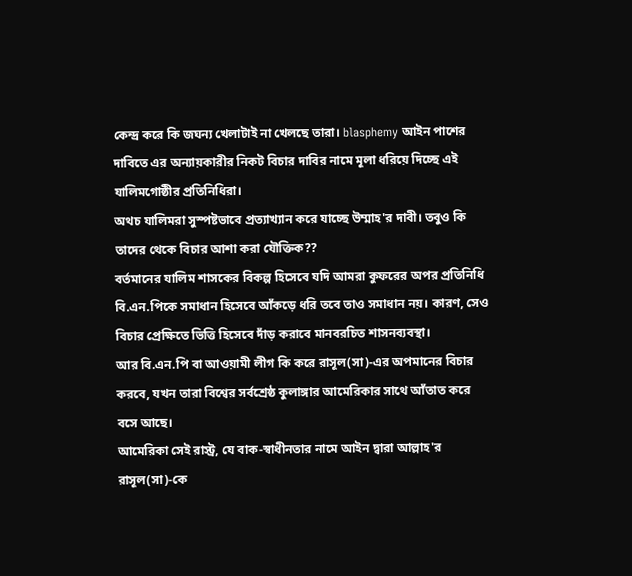কেন্দ্র করে কি জঘন্য খেলাটাই না খেলছে তারা। blasphemy আইন পাশের দাবিতে এর অন্যায়কারীর নিকট বিচার দাবির নামে মূলা ধরিয়ে দিচ্ছে এই যালিমগোষ্ঠীর প্রতিনিধিরা।
অথচ যালিমরা সুস্পষ্টভাবে প্রত্যাখ্যান করে যাচ্ছে উম্মাহ'র দাবী। তবুও কি তাদের থেকে বিচার আশা করা যৌক্তিক??
বর্তমানের যালিম শাসকের বিকল্প হিসেবে যদি আমরা কুফরের অপর প্রতিনিধি বি.এন.পিকে সমাধান হিসেবে আঁকড়ে ধরি তবে তাও সমাধান নয়। কারণ, সেও বিচার প্রেক্ষিতে ভিত্তি হিসেবে দাঁড় করাবে মানবরচিত শাসনব্যবস্থা।
আর বি.এন.পি বা আওয়ামী লীগ কি করে রাসূল(সা)-এর অপমানের বিচার করবে, যখন তারা বিশ্বের সর্বশ্রেষ্ঠ কুলাঙ্গার আমেরিকার সাথে আঁতাত করে বসে আছে।
আমেরিকা সেই রাস্ট্র, যে বাক-স্বাধীনতার নামে আইন দ্বারা আল্লাহ'র রাসূল(সা)-কে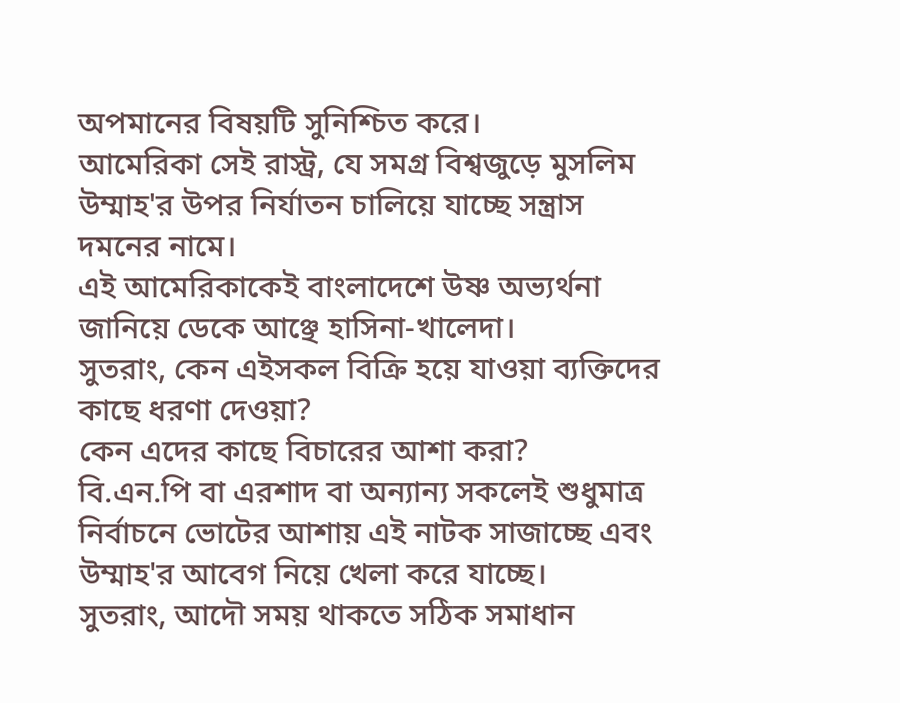অপমানের বিষয়টি সুনিশ্চিত করে।
আমেরিকা সেই রাস্ট্র, যে সমগ্র বিশ্বজুড়ে মুসলিম উম্মাহ'র উপর নির্যাতন চালিয়ে যাচ্ছে সন্ত্রাস দমনের নামে।
এই আমেরিকাকেই বাংলাদেশে উষ্ণ অভ্যর্থনা জানিয়ে ডেকে আঞ্ছে হাসিনা-খালেদা।
সুতরাং, কেন এইসকল বিক্রি হয়ে যাওয়া ব্যক্তিদের কাছে ধরণা দেওয়া?
কেন এদের কাছে বিচারের আশা করা?
বি.এন.পি বা এরশাদ বা অন্যান্য সকলেই শুধুমাত্র নির্বাচনে ভোটের আশায় এই নাটক সাজাচ্ছে এবং উম্মাহ'র আবেগ নিয়ে খেলা করে যাচ্ছে।
সুতরাং, আদৌ সময় থাকতে সঠিক সমাধান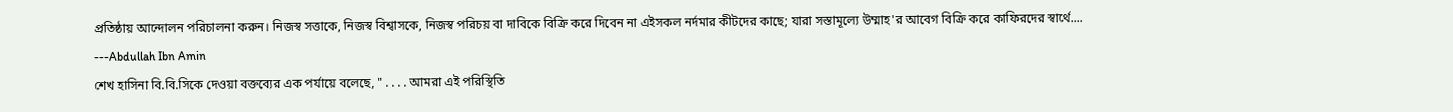প্রতিষ্ঠায় আন্দোলন পরিচালনা করুন। নিজস্ব সত্তাকে, নিজস্ব বিশ্বাসকে, নিজস্ব পরিচয় বা দাবিকে বিক্রি করে দিবেন না এইসকল নর্দমার কীটদের কাছে; যারা সস্তামূল্যে উম্মাহ'র আবেগ বিক্রি করে কাফিরদের স্বার্থে....
---Abdullah Ibn Amin
শেখ হাসিনা বি.বি.সিকে দেওয়া বক্তব্যের এক পর্যায়ে বলেছে, " . . . . আমরা এই পরিস্থিতি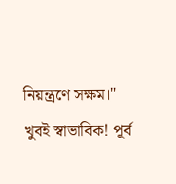নিয়ন্ত্রণে সক্ষম।"
খুবই স্বাভাবিক! পূর্ব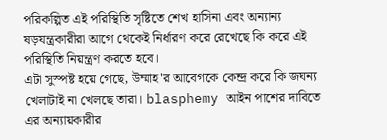পরিকল্পিত এই পরিস্থিতি সৃষ্টিতে শেখ হাসিনা এবং অন্যান্য ষড়যন্ত্রকারীরা আগে থেকেই নির্ধারণ করে রেখেছে কি করে এই পরিস্থিতি নিয়ন্ত্রণ করতে হবে।
এটা সুস্পষ্ট হয়ে গেছে, উম্মাহ'র আবেগকে কেন্দ্র করে কি জঘন্য খেলাটাই না খেলছে তারা। blasphemy আইন পাশের দাবিতে এর অন্যায়কারীর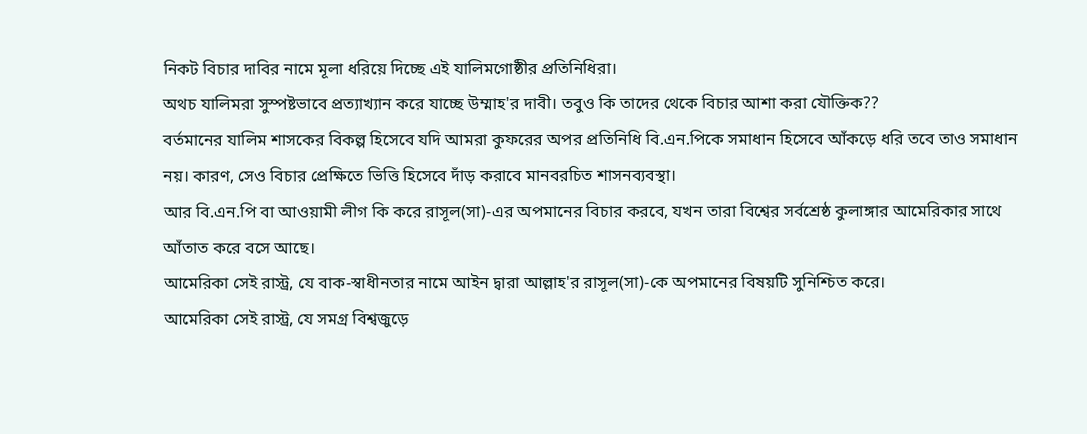নিকট বিচার দাবির নামে মূলা ধরিয়ে দিচ্ছে এই যালিমগোষ্ঠীর প্রতিনিধিরা।
অথচ যালিমরা সুস্পষ্টভাবে প্রত্যাখ্যান করে যাচ্ছে উম্মাহ'র দাবী। তবুও কি তাদের থেকে বিচার আশা করা যৌক্তিক??
বর্তমানের যালিম শাসকের বিকল্প হিসেবে যদি আমরা কুফরের অপর প্রতিনিধি বি.এন.পিকে সমাধান হিসেবে আঁকড়ে ধরি তবে তাও সমাধান নয়। কারণ, সেও বিচার প্রেক্ষিতে ভিত্তি হিসেবে দাঁড় করাবে মানবরচিত শাসনব্যবস্থা।
আর বি.এন.পি বা আওয়ামী লীগ কি করে রাসূল(সা)-এর অপমানের বিচার করবে, যখন তারা বিশ্বের সর্বশ্রেষ্ঠ কুলাঙ্গার আমেরিকার সাথে আঁতাত করে বসে আছে।
আমেরিকা সেই রাস্ট্র, যে বাক-স্বাধীনতার নামে আইন দ্বারা আল্লাহ'র রাসূল(সা)-কে অপমানের বিষয়টি সুনিশ্চিত করে।
আমেরিকা সেই রাস্ট্র, যে সমগ্র বিশ্বজুড়ে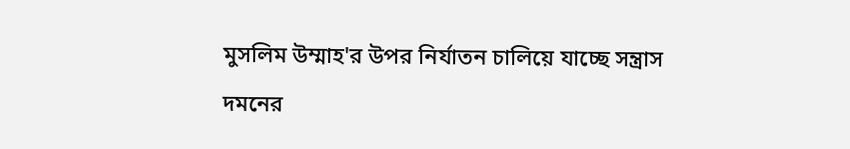মুসলিম উম্মাহ'র উপর নির্যাতন চালিয়ে যাচ্ছে সন্ত্রাস দমনের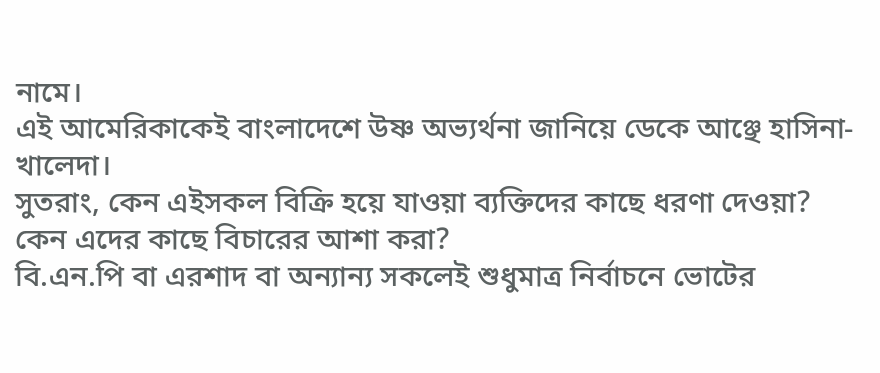নামে।
এই আমেরিকাকেই বাংলাদেশে উষ্ণ অভ্যর্থনা জানিয়ে ডেকে আঞ্ছে হাসিনা-খালেদা।
সুতরাং, কেন এইসকল বিক্রি হয়ে যাওয়া ব্যক্তিদের কাছে ধরণা দেওয়া?
কেন এদের কাছে বিচারের আশা করা?
বি.এন.পি বা এরশাদ বা অন্যান্য সকলেই শুধুমাত্র নির্বাচনে ভোটের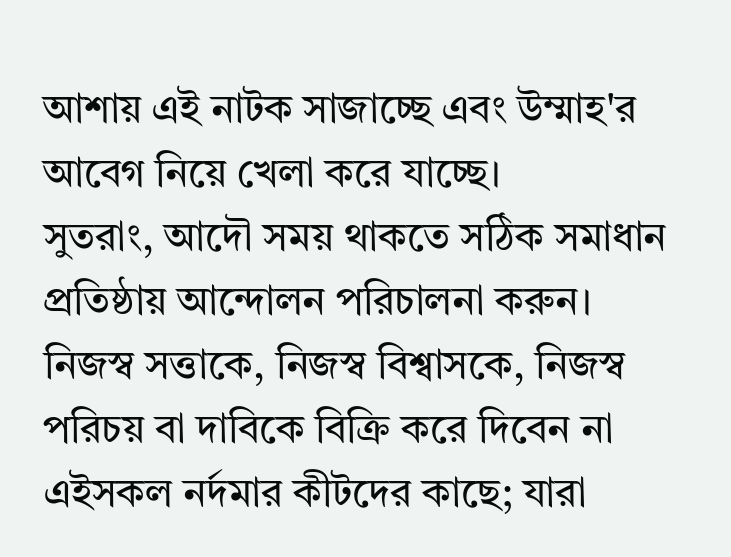আশায় এই নাটক সাজাচ্ছে এবং উম্মাহ'র আবেগ নিয়ে খেলা করে যাচ্ছে।
সুতরাং, আদৌ সময় থাকতে সঠিক সমাধান প্রতিষ্ঠায় আন্দোলন পরিচালনা করুন। নিজস্ব সত্তাকে, নিজস্ব বিশ্বাসকে, নিজস্ব পরিচয় বা দাবিকে বিক্রি করে দিবেন না এইসকল নর্দমার কীটদের কাছে; যারা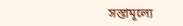সস্তামূল্যে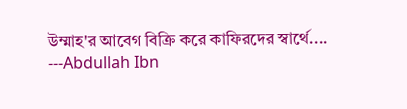উম্মাহ'র আবেগ বিক্রি করে কাফিরদের স্বার্থে....
---Abdullah Ibn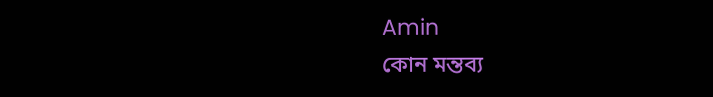Amin
কোন মন্তব্য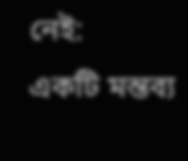নেই:
একটি মন্তব্য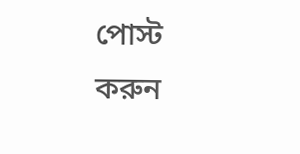পোস্ট করুন